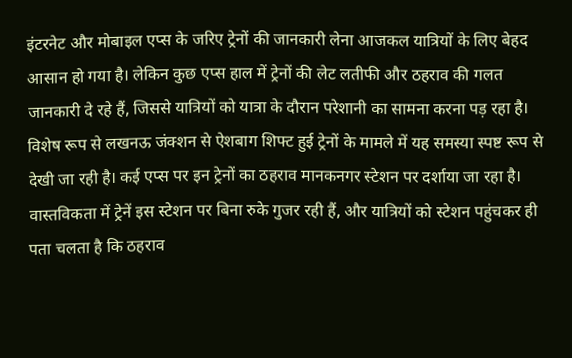इंटरनेट और मोबाइल एप्स के जरिए ट्रेनों की जानकारी लेना आजकल यात्रियों के लिए बेहद आसान हो गया है। लेकिन कुछ एप्स हाल में ट्रेनों की लेट लतीफी और ठहराव की गलत जानकारी दे रहे हैं, जिससे यात्रियों को यात्रा के दौरान परेशानी का सामना करना पड़ रहा है।
विशेष रूप से लखनऊ जंक्शन से ऐशबाग शिफ्ट हुई ट्रेनों के मामले में यह समस्या स्पष्ट रूप से देखी जा रही है। कई एप्स पर इन ट्रेनों का ठहराव मानकनगर स्टेशन पर दर्शाया जा रहा है। वास्तविकता में ट्रेनें इस स्टेशन पर बिना रुके गुजर रही हैं, और यात्रियों को स्टेशन पहुंचकर ही पता चलता है कि ठहराव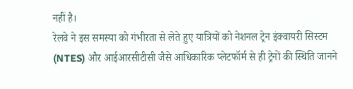नहीं है।
रेलवे ने इस समस्या को गंभीरता से लेते हुए यात्रियों को नेशनल ट्रेन इंक्वायरी सिस्टम (NTES) और आईआरसीटीसी जैसे आधिकारिक प्लेटफॉर्म से ही ट्रेनों की स्थिति जानने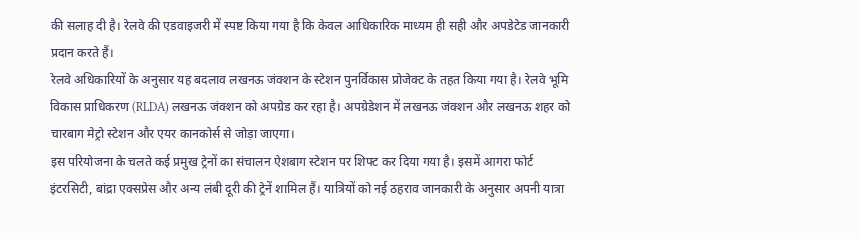की सलाह दी है। रेलवे की एडवाइजरी में स्पष्ट किया गया है कि केवल आधिकारिक माध्यम ही सही और अपडेटेड जानकारी प्रदान करते हैं।
रेलवे अधिकारियों के अनुसार यह बदलाव लखनऊ जंक्शन के स्टेशन पुनर्विकास प्रोजेक्ट के तहत किया गया है। रेलवे भूमि विकास प्राधिकरण (RLDA) लखनऊ जंक्शन को अपग्रेड कर रहा है। अपग्रेडेशन में लखनऊ जंक्शन और लखनऊ शहर को चारबाग मेट्रो स्टेशन और एयर कानकोर्स से जोड़ा जाएगा।
इस परियोजना के चलते कई प्रमुख ट्रेनों का संचालन ऐशबाग स्टेशन पर शिफ्ट कर दिया गया है। इसमें आगरा फोर्ट इंटरसिटी, बांद्रा एक्सप्रेस और अन्य लंबी दूरी की ट्रेनें शामिल हैं। यात्रियों को नई ठहराव जानकारी के अनुसार अपनी यात्रा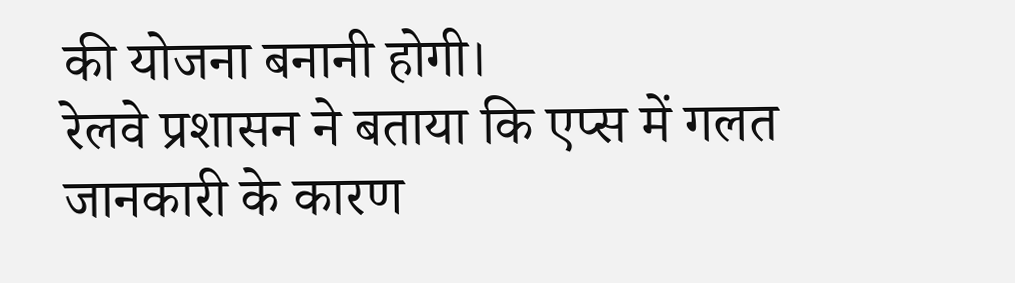की योजना बनानी होगी।
रेलवे प्रशासन ने बताया कि एप्स में गलत जानकारी के कारण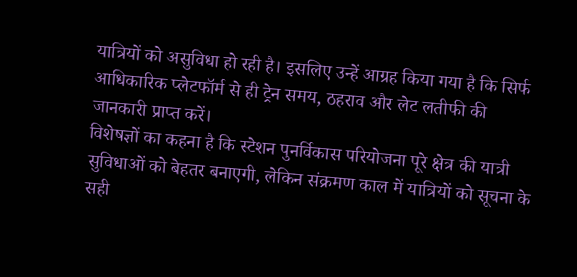यात्रियों को असुविधा हो रही है। इसलिए उन्हें आग्रह किया गया है कि सिर्फ आधिकारिक प्लेटफॉर्म से ही ट्रेन समय, ठहराव और लेट लतीफी की जानकारी प्राप्त करें।
विशेषज्ञों का कहना है कि स्टेशन पुनर्विकास परियोजना पूरे क्षेत्र की यात्री सुविधाओं को बेहतर बनाएगी, लेकिन संक्रमण काल में यात्रियों को सूचना के सही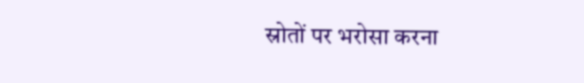स्रोतों पर भरोसा करना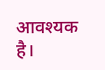आवश्यक है।